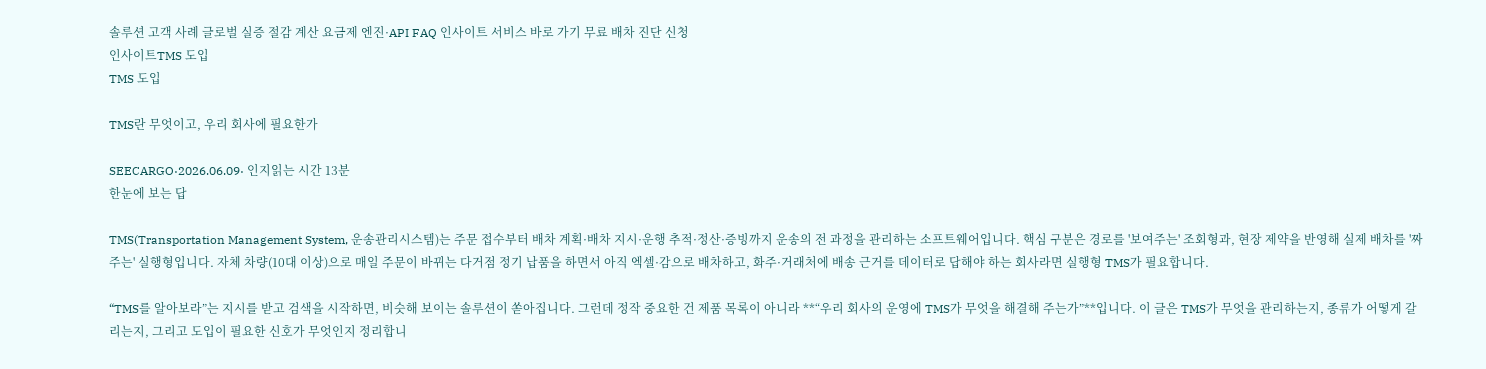솔루션 고객 사례 글로벌 실증 절감 계산 요금제 엔진·API FAQ 인사이트 서비스 바로 가기 무료 배차 진단 신청
인사이트TMS 도입
TMS 도입

TMS란 무엇이고, 우리 회사에 필요한가

SEECARGO·2026.06.09· 인지읽는 시간 13분
한눈에 보는 답

TMS(Transportation Management System, 운송관리시스템)는 주문 접수부터 배차 계획·배차 지시·운행 추적·정산·증빙까지 운송의 전 과정을 관리하는 소프트웨어입니다. 핵심 구분은 경로를 '보여주는' 조회형과, 현장 제약을 반영해 실제 배차를 '짜주는' 실행형입니다. 자체 차량(10대 이상)으로 매일 주문이 바뀌는 다거점 정기 납품을 하면서 아직 엑셀·감으로 배차하고, 화주·거래처에 배송 근거를 데이터로 답해야 하는 회사라면 실행형 TMS가 필요합니다.

“TMS를 알아보라”는 지시를 받고 검색을 시작하면, 비슷해 보이는 솔루션이 쏟아집니다. 그런데 정작 중요한 건 제품 목록이 아니라 **“우리 회사의 운영에 TMS가 무엇을 해결해 주는가”**입니다. 이 글은 TMS가 무엇을 관리하는지, 종류가 어떻게 갈리는지, 그리고 도입이 필요한 신호가 무엇인지 정리합니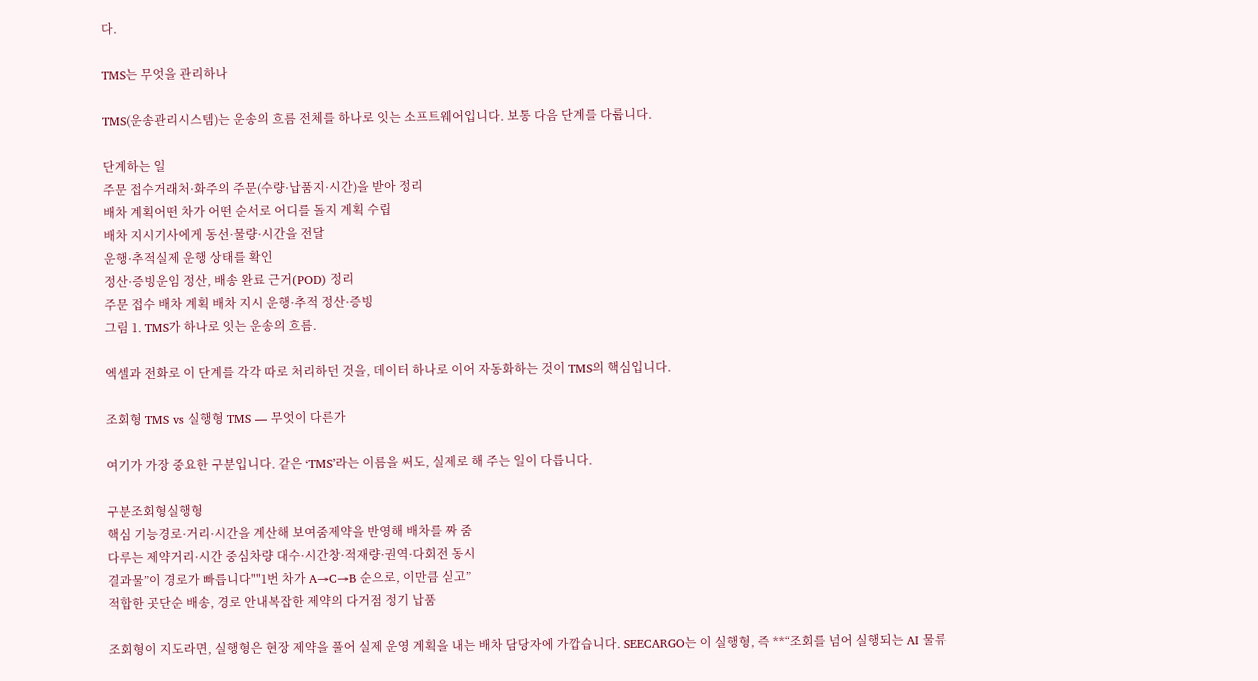다.

TMS는 무엇을 관리하나

TMS(운송관리시스템)는 운송의 흐름 전체를 하나로 잇는 소프트웨어입니다. 보통 다음 단계를 다룹니다.

단계하는 일
주문 접수거래처·화주의 주문(수량·납품지·시간)을 받아 정리
배차 계획어떤 차가 어떤 순서로 어디를 돌지 계획 수립
배차 지시기사에게 동선·물량·시간을 전달
운행·추적실제 운행 상태를 확인
정산·증빙운임 정산, 배송 완료 근거(POD) 정리
주문 접수 배차 계획 배차 지시 운행·추적 정산·증빙
그림 1. TMS가 하나로 잇는 운송의 흐름.

엑셀과 전화로 이 단계를 각각 따로 처리하던 것을, 데이터 하나로 이어 자동화하는 것이 TMS의 핵심입니다.

조회형 TMS vs 실행형 TMS — 무엇이 다른가

여기가 가장 중요한 구분입니다. 같은 ‘TMS’라는 이름을 써도, 실제로 해 주는 일이 다릅니다.

구분조회형실행형
핵심 기능경로·거리·시간을 계산해 보여줌제약을 반영해 배차를 짜 줌
다루는 제약거리·시간 중심차량 대수·시간창·적재량·권역·다회전 동시
결과물”이 경로가 빠릅니다""1번 차가 A→C→B 순으로, 이만큼 싣고”
적합한 곳단순 배송, 경로 안내복잡한 제약의 다거점 정기 납품

조회형이 지도라면, 실행형은 현장 제약을 풀어 실제 운영 계획을 내는 배차 담당자에 가깝습니다. SEECARGO는 이 실행형, 즉 **“조회를 넘어 실행되는 AI 물류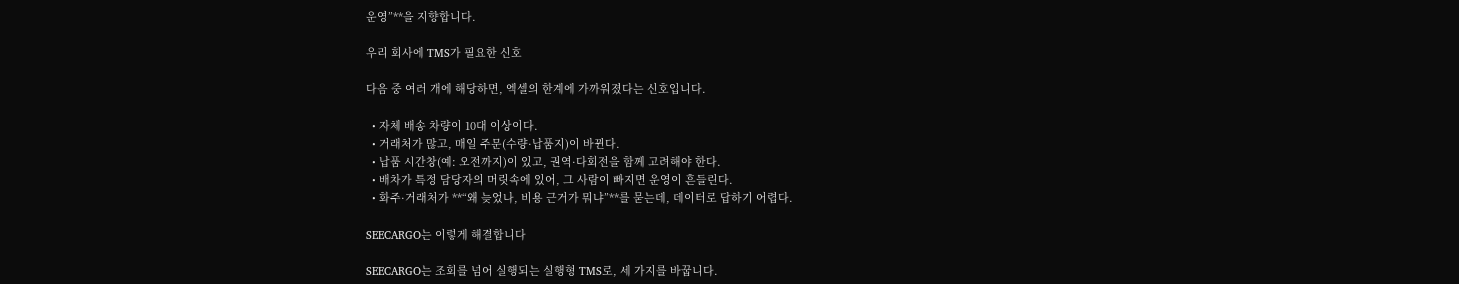운영”**을 지향합니다.

우리 회사에 TMS가 필요한 신호

다음 중 여러 개에 해당하면, 엑셀의 한계에 가까워졌다는 신호입니다.

  • 자체 배송 차량이 10대 이상이다.
  • 거래처가 많고, 매일 주문(수량·납품지)이 바뀐다.
  • 납품 시간창(예: 오전까지)이 있고, 권역·다회전을 함께 고려해야 한다.
  • 배차가 특정 담당자의 머릿속에 있어, 그 사람이 빠지면 운영이 흔들린다.
  • 화주·거래처가 **“왜 늦었나, 비용 근거가 뭐냐”**를 묻는데, 데이터로 답하기 어렵다.

SEECARGO는 이렇게 해결합니다

SEECARGO는 조회를 넘어 실행되는 실행형 TMS로, 세 가지를 바꿉니다.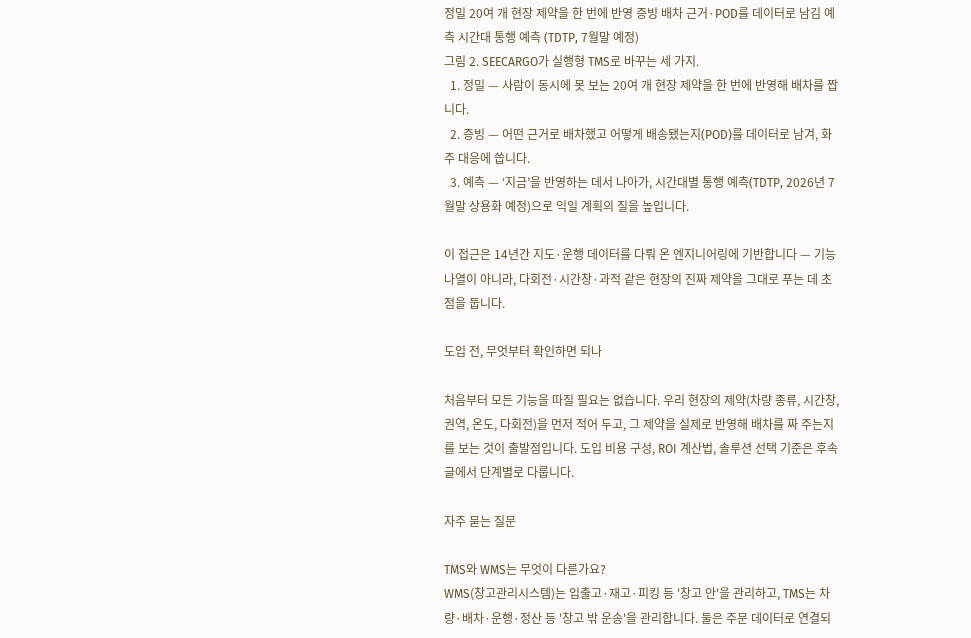정밀 20여 개 현장 제약을 한 번에 반영 증빙 배차 근거·POD를 데이터로 남김 예측 시간대 통행 예측 (TDTP, 7월말 예정)
그림 2. SEECARGO가 실행형 TMS로 바꾸는 세 가지.
  1. 정밀 — 사람이 동시에 못 보는 20여 개 현장 제약을 한 번에 반영해 배차를 짭니다.
  2. 증빙 — 어떤 근거로 배차했고 어떻게 배송됐는지(POD)를 데이터로 남겨, 화주 대응에 씁니다.
  3. 예측 — ‘지금’을 반영하는 데서 나아가, 시간대별 통행 예측(TDTP, 2026년 7월말 상용화 예정)으로 익일 계획의 질을 높입니다.

이 접근은 14년간 지도·운행 데이터를 다뤄 온 엔지니어링에 기반합니다 — 기능 나열이 아니라, 다회전·시간창·과적 같은 현장의 진짜 제약을 그대로 푸는 데 초점을 둡니다.

도입 전, 무엇부터 확인하면 되나

처음부터 모든 기능을 따질 필요는 없습니다. 우리 현장의 제약(차량 종류, 시간창, 권역, 온도, 다회전)을 먼저 적어 두고, 그 제약을 실제로 반영해 배차를 짜 주는지를 보는 것이 출발점입니다. 도입 비용 구성, ROI 계산법, 솔루션 선택 기준은 후속 글에서 단계별로 다룹니다.

자주 묻는 질문

TMS와 WMS는 무엇이 다른가요?
WMS(창고관리시스템)는 입출고·재고·피킹 등 '창고 안'을 관리하고, TMS는 차량·배차·운행·정산 등 '창고 밖 운송'을 관리합니다. 둘은 주문 데이터로 연결되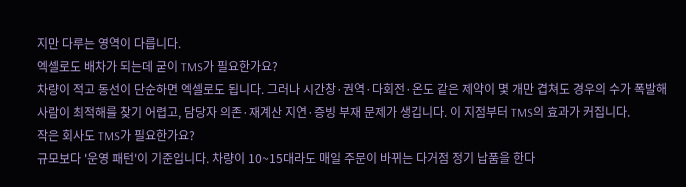지만 다루는 영역이 다릅니다.
엑셀로도 배차가 되는데 굳이 TMS가 필요한가요?
차량이 적고 동선이 단순하면 엑셀로도 됩니다. 그러나 시간창·권역·다회전·온도 같은 제약이 몇 개만 겹쳐도 경우의 수가 폭발해 사람이 최적해를 찾기 어렵고, 담당자 의존·재계산 지연·증빙 부재 문제가 생깁니다. 이 지점부터 TMS의 효과가 커집니다.
작은 회사도 TMS가 필요한가요?
규모보다 '운영 패턴'이 기준입니다. 차량이 10~15대라도 매일 주문이 바뀌는 다거점 정기 납품을 한다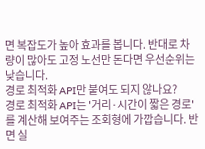면 복잡도가 높아 효과를 봅니다. 반대로 차량이 많아도 고정 노선만 돈다면 우선순위는 낮습니다.
경로 최적화 API만 붙여도 되지 않나요?
경로 최적화 API는 '거리·시간이 짧은 경로'를 계산해 보여주는 조회형에 가깝습니다. 반면 실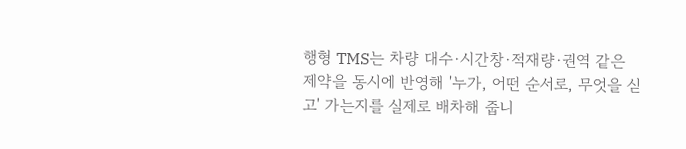행형 TMS는 차량 대수·시간창·적재량·권역 같은 제약을 동시에 반영해 '누가, 어떤 순서로, 무엇을 싣고' 가는지를 실제로 배차해 줍니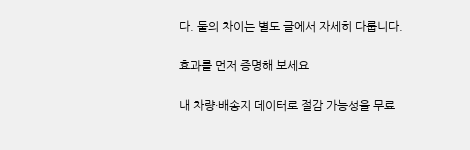다. 둘의 차이는 별도 글에서 자세히 다룹니다.

효과를 먼저 증명해 보세요

내 차량·배송지 데이터로 절감 가능성을 무료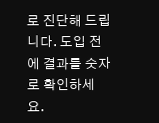로 진단해 드립니다. 도입 전에 결과를 숫자로 확인하세요.